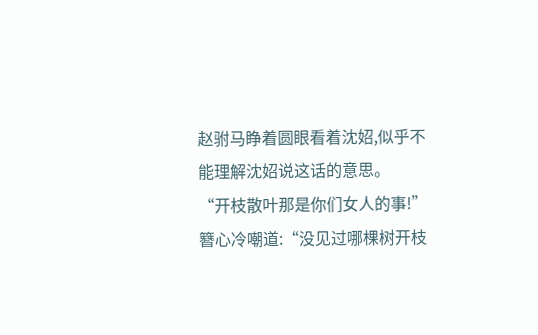赵驸马睁着圆眼看着沈妱,似乎不能理解沈妱说这话的意思。
“开枝散叶那是你们女人的事!”
簪心冷嘲道:“没见过哪棵树开枝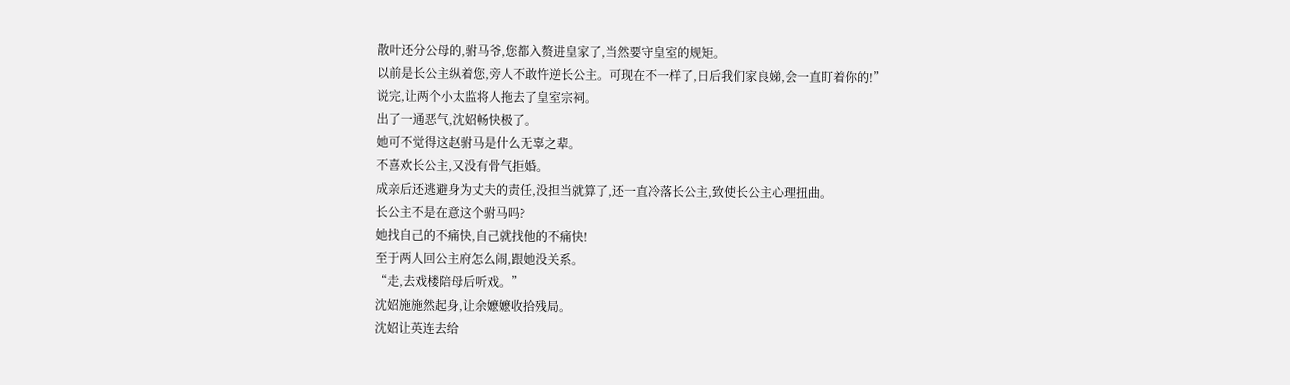散叶还分公母的,驸马爷,您都入赘进皇家了,当然要守皇室的规矩。
以前是长公主纵着您,旁人不敢忤逆长公主。可现在不一样了,日后我们家良娣,会一直盯着你的!”
说完,让两个小太监将人拖去了皇室宗祠。
出了一通恶气,沈妱畅快极了。
她可不觉得这赵驸马是什么无辜之辈。
不喜欢长公主,又没有骨气拒婚。
成亲后还逃避身为丈夫的责任,没担当就算了,还一直冷落长公主,致使长公主心理扭曲。
长公主不是在意这个驸马吗?
她找自己的不痛快,自己就找他的不痛快!
至于两人回公主府怎么闹,跟她没关系。
“走,去戏楼陪母后听戏。”
沈妱施施然起身,让余嬷嬷收拾残局。
沈妱让英连去给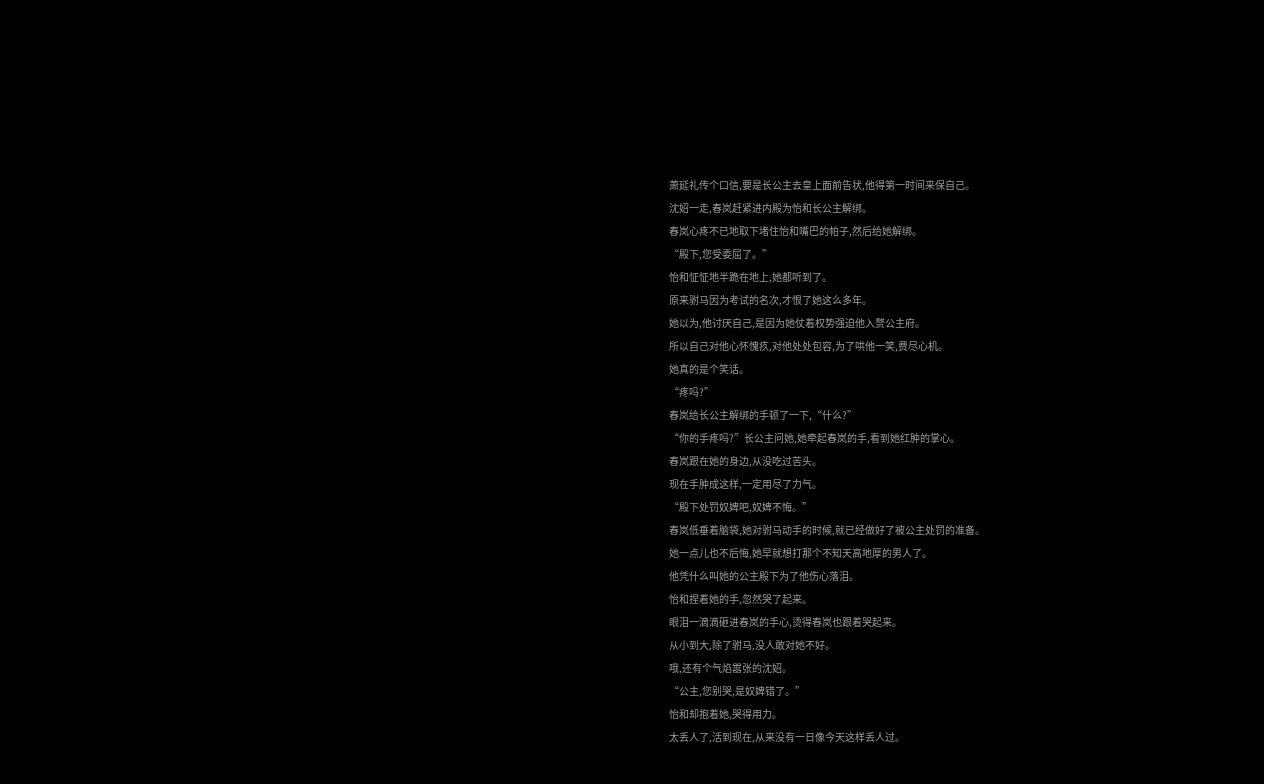萧延礼传个口信,要是长公主去皇上面前告状,他得第一时间来保自己。
沈妱一走,春岚赶紧进内殿为怡和长公主解绑。
春岚心疼不已地取下堵住怡和嘴巴的帕子,然后给她解绑。
“殿下,您受委屈了。”
怡和怔怔地半跪在地上,她都听到了。
原来驸马因为考试的名次,才恨了她这么多年。
她以为,他讨厌自己,是因为她仗着权势强迫他入赘公主府。
所以自己对他心怀愧疚,对他处处包容,为了哄他一笑,费尽心机。
她真的是个笑话。
“疼吗?”
春岚给长公主解绑的手顿了一下,“什么?”
“你的手疼吗?”长公主问她,她牵起春岚的手,看到她红肿的掌心。
春岚跟在她的身边,从没吃过苦头。
现在手肿成这样,一定用尽了力气。
“殿下处罚奴婢吧,奴婢不悔。”
春岚低垂着脑袋,她对驸马动手的时候,就已经做好了被公主处罚的准备。
她一点儿也不后悔,她早就想打那个不知天高地厚的男人了。
他凭什么叫她的公主殿下为了他伤心落泪。
怡和捏着她的手,忽然哭了起来。
眼泪一滴滴砸进春岚的手心,烫得春岚也跟着哭起来。
从小到大,除了驸马,没人敢对她不好。
哦,还有个气焰嚣张的沈妱。
“公主,您别哭,是奴婢错了。”
怡和却抱着她,哭得用力。
太丢人了,活到现在,从来没有一日像今天这样丢人过。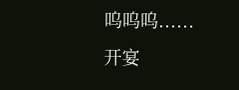呜呜呜......
开宴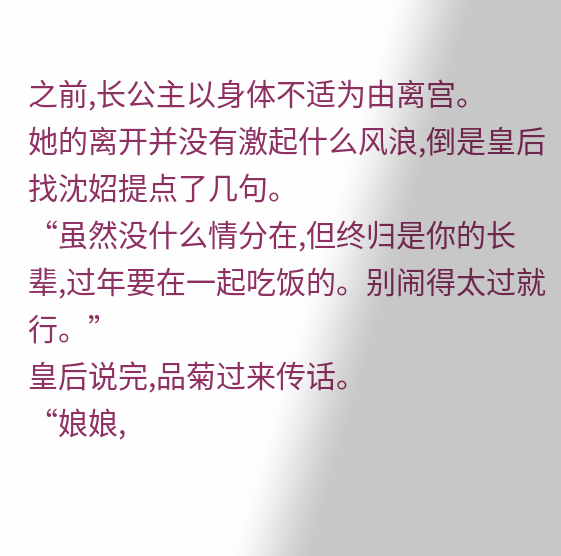之前,长公主以身体不适为由离宫。
她的离开并没有激起什么风浪,倒是皇后找沈妱提点了几句。
“虽然没什么情分在,但终归是你的长辈,过年要在一起吃饭的。别闹得太过就行。”
皇后说完,品菊过来传话。
“娘娘,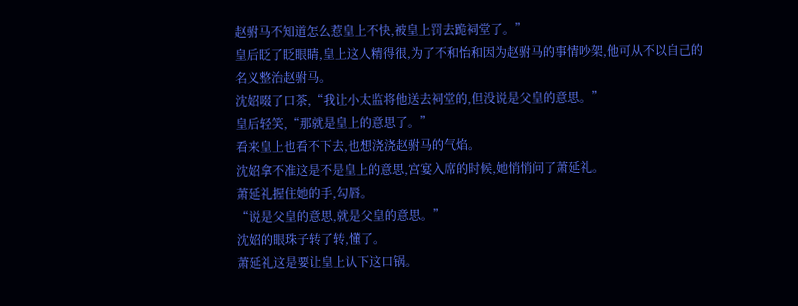赵驸马不知道怎么惹皇上不快,被皇上罚去跪祠堂了。”
皇后眨了眨眼睛,皇上这人精得很,为了不和怡和因为赵驸马的事情吵架,他可从不以自己的名义整治赵驸马。
沈妱啜了口茶,“我让小太监将他送去祠堂的,但没说是父皇的意思。”
皇后轻笑,“那就是皇上的意思了。”
看来皇上也看不下去,也想浇浇赵驸马的气焰。
沈妱拿不准这是不是皇上的意思,宫宴入席的时候,她悄悄问了萧延礼。
萧延礼握住她的手,勾唇。
“说是父皇的意思,就是父皇的意思。”
沈妱的眼珠子转了转,懂了。
萧延礼这是要让皇上认下这口锅。